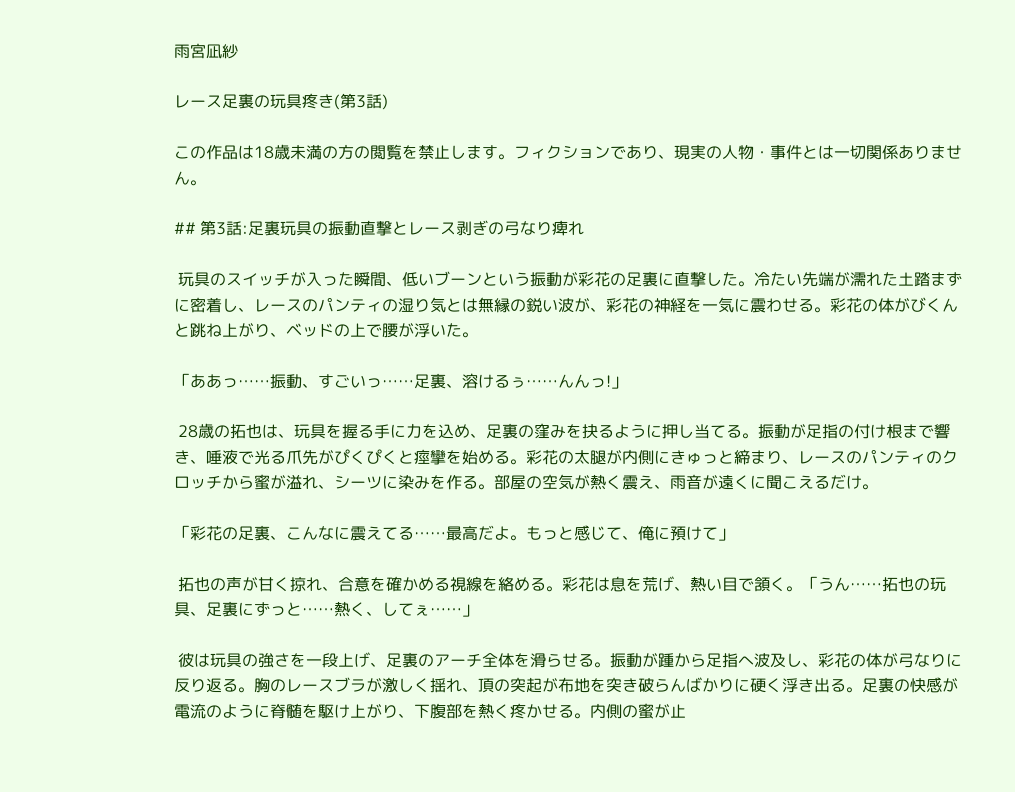雨宮凪紗

レース足裏の玩具疼き(第3話)

この作品は18歳未満の方の閲覧を禁止します。フィクションであり、現実の人物・事件とは一切関係ありません。

## 第3話:足裏玩具の振動直撃とレース剥ぎの弓なり痺れ

 玩具のスイッチが入った瞬間、低いブーンという振動が彩花の足裏に直撃した。冷たい先端が濡れた土踏まずに密着し、レースのパンティの湿り気とは無縁の鋭い波が、彩花の神経を一気に震わせる。彩花の体がびくんと跳ね上がり、ベッドの上で腰が浮いた。

「ああっ……振動、すごいっ……足裏、溶けるぅ……んんっ!」

 28歳の拓也は、玩具を握る手に力を込め、足裏の窪みを抉るように押し当てる。振動が足指の付け根まで響き、唾液で光る爪先がぴくぴくと痙攣を始める。彩花の太腿が内側にきゅっと締まり、レースのパンティのクロッチから蜜が溢れ、シーツに染みを作る。部屋の空気が熱く震え、雨音が遠くに聞こえるだけ。

「彩花の足裏、こんなに震えてる……最高だよ。もっと感じて、俺に預けて」

 拓也の声が甘く掠れ、合意を確かめる視線を絡める。彩花は息を荒げ、熱い目で頷く。「うん……拓也の玩具、足裏にずっと……熱く、してぇ……」

 彼は玩具の強さを一段上げ、足裏のアーチ全体を滑らせる。振動が踵から足指へ波及し、彩花の体が弓なりに反り返る。胸のレースブラが激しく揺れ、頂の突起が布地を突き破らんばかりに硬く浮き出る。足裏の快感が電流のように脊髄を駆け上がり、下腹部を熱く疼かせる。内側の蜜が止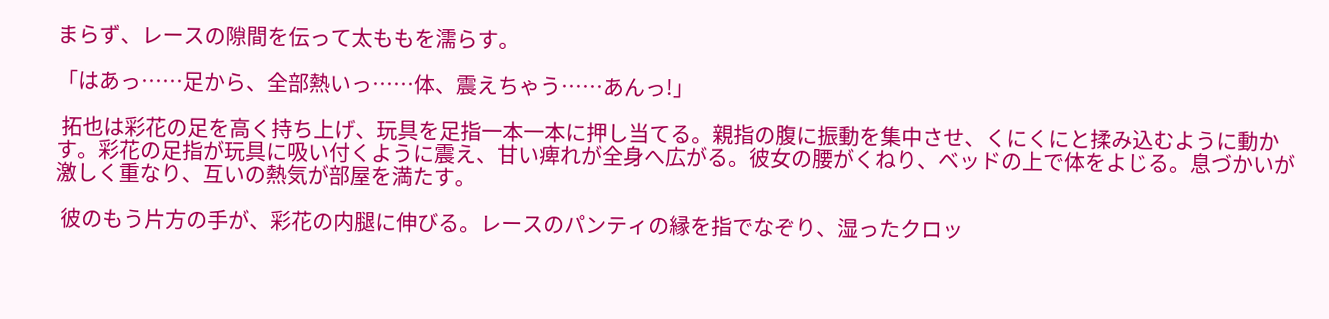まらず、レースの隙間を伝って太ももを濡らす。

「はあっ……足から、全部熱いっ……体、震えちゃう……あんっ!」

 拓也は彩花の足を高く持ち上げ、玩具を足指一本一本に押し当てる。親指の腹に振動を集中させ、くにくにと揉み込むように動かす。彩花の足指が玩具に吸い付くように震え、甘い痺れが全身へ広がる。彼女の腰がくねり、ベッドの上で体をよじる。息づかいが激しく重なり、互いの熱気が部屋を満たす。

 彼のもう片方の手が、彩花の内腿に伸びる。レースのパンティの縁を指でなぞり、湿ったクロッ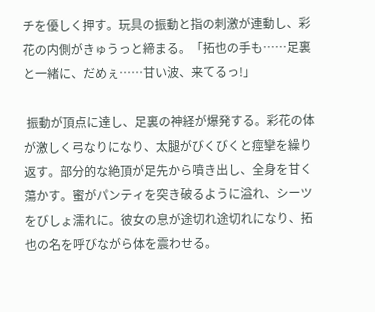チを優しく押す。玩具の振動と指の刺激が連動し、彩花の内側がきゅうっと締まる。「拓也の手も……足裏と一緒に、だめぇ……甘い波、来てるっ!」

 振動が頂点に達し、足裏の神経が爆発する。彩花の体が激しく弓なりになり、太腿がびくびくと痙攣を繰り返す。部分的な絶頂が足先から噴き出し、全身を甘く蕩かす。蜜がパンティを突き破るように溢れ、シーツをびしょ濡れに。彼女の息が途切れ途切れになり、拓也の名を呼びながら体を震わせる。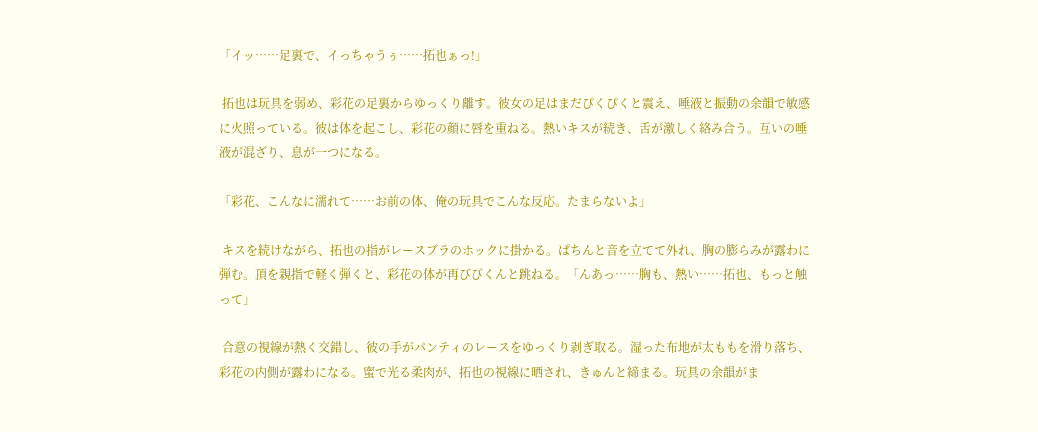「イッ……足裏で、イっちゃうぅ……拓也ぁっ!」

 拓也は玩具を弱め、彩花の足裏からゆっくり離す。彼女の足はまだぴくぴくと震え、唾液と振動の余韻で敏感に火照っている。彼は体を起こし、彩花の顔に唇を重ねる。熱いキスが続き、舌が激しく絡み合う。互いの唾液が混ざり、息が一つになる。

「彩花、こんなに濡れて……お前の体、俺の玩具でこんな反応。たまらないよ」

 キスを続けながら、拓也の指がレースブラのホックに掛かる。ぱちんと音を立てて外れ、胸の膨らみが露わに弾む。頂を親指で軽く弾くと、彩花の体が再びびくんと跳ねる。「んあっ……胸も、熱い……拓也、もっと触って」

 合意の視線が熱く交錯し、彼の手がパンティのレースをゆっくり剥ぎ取る。湿った布地が太ももを滑り落ち、彩花の内側が露わになる。蜜で光る柔肉が、拓也の視線に晒され、きゅんと締まる。玩具の余韻がま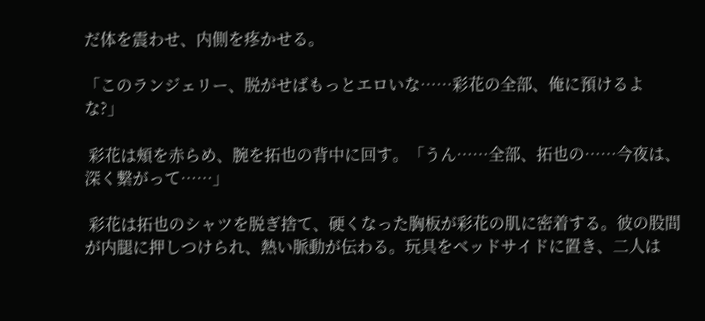だ体を震わせ、内側を疼かせる。

「このランジェリー、脱がせばもっとエロいな……彩花の全部、俺に預けるよな?」

 彩花は頰を赤らめ、腕を拓也の背中に回す。「うん……全部、拓也の……今夜は、深く繋がって……」

 彩花は拓也のシャツを脱ぎ捨て、硬くなった胸板が彩花の肌に密着する。彼の股間が内腿に押しつけられ、熱い脈動が伝わる。玩具をベッドサイドに置き、二人は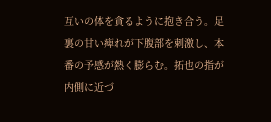互いの体を貪るように抱き合う。足裏の甘い痺れが下腹部を刺激し、本番の予感が熱く膨らむ。拓也の指が内側に近づ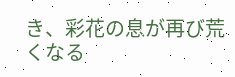き、彩花の息が再び荒くなる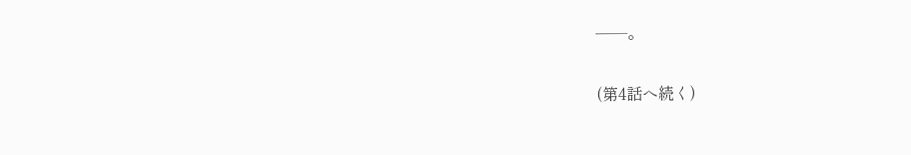──。

(第4話へ続く)